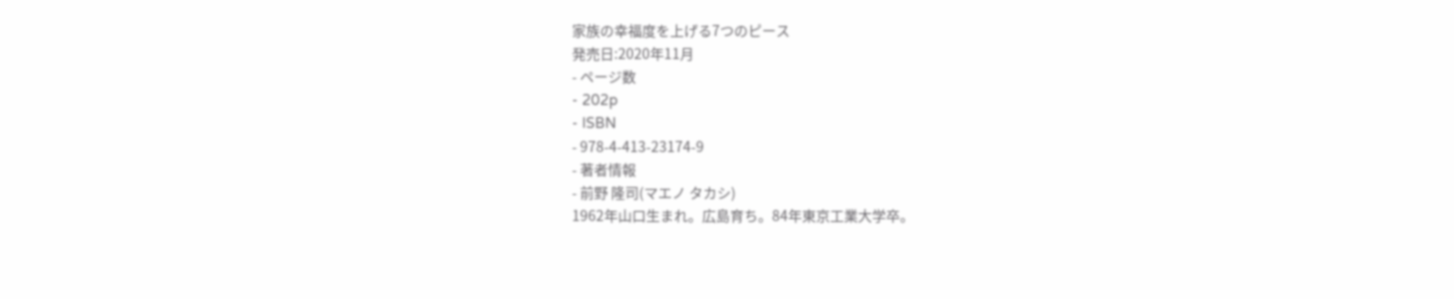家族の幸福度を上げる7つのピース
発売日:2020年11月
- ページ数
- 202p
- ISBN
- 978-4-413-23174-9
- 著者情報
- 前野 隆司(マエノ タカシ)
1962年山口生まれ。広島育ち。84年東京工業大学卒。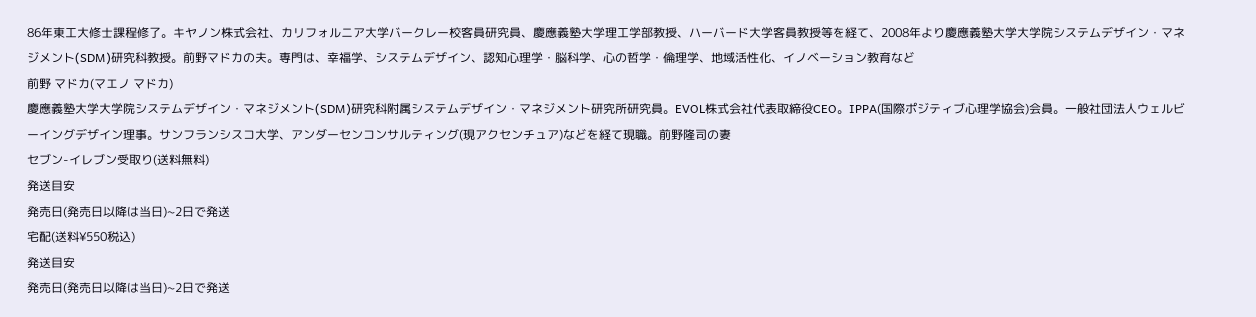86年東工大修士課程修了。キヤノン株式会社、カリフォルニア大学バークレー校客員研究員、慶應義塾大学理工学部教授、ハーバード大学客員教授等を経て、2008年より慶應義塾大学大学院システムデザイン・マネジメント(SDM)研究科教授。前野マドカの夫。専門は、幸福学、システムデザイン、認知心理学・脳科学、心の哲学・倫理学、地域活性化、イノベーション教育など
前野 マドカ(マエノ マドカ)
慶應義塾大学大学院システムデザイン・マネジメント(SDM)研究科附属システムデザイン・マネジメント研究所研究員。EVOL株式会社代表取締役CEO。IPPA(国際ポジティブ心理学協会)会員。一般社団法人ウェルビーイングデザイン理事。サンフランシスコ大学、アンダーセンコンサルティング(現アクセンチュア)などを経て現職。前野隆司の妻
セブン-イレブン受取り(送料無料)
発送目安
発売日(発売日以降は当日)~2日で発送
宅配(送料¥550税込)
発送目安
発売日(発売日以降は当日)~2日で発送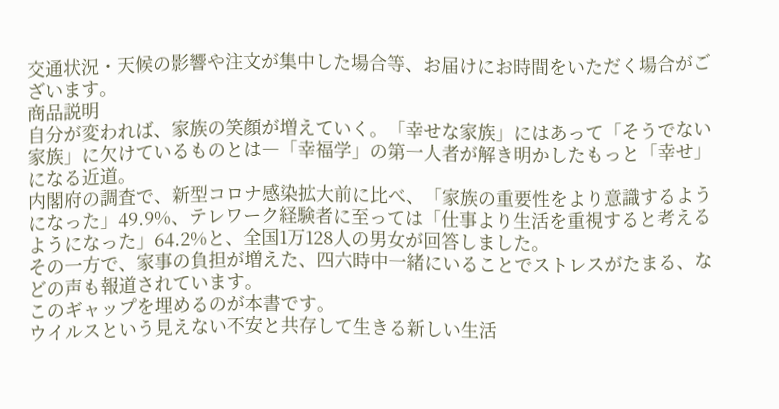交通状況・天候の影響や注文が集中した場合等、お届けにお時間をいただく場合がございます。
商品説明
自分が変われば、家族の笑顔が増えていく。「幸せな家族」にはあって「そうでない家族」に欠けているものとは―「幸福学」の第一人者が解き明かしたもっと「幸せ」になる近道。
内閣府の調査で、新型コロナ感染拡大前に比べ、「家族の重要性をより意識するようになった」49.9%、テレワーク経験者に至っては「仕事より生活を重視すると考えるようになった」64.2%と、全国1万128人の男女が回答しました。
その一方で、家事の負担が増えた、四六時中一緒にいることでストレスがたまる、などの声も報道されています。
このギャップを埋めるのが本書です。
ウイルスという見えない不安と共存して生きる新しい生活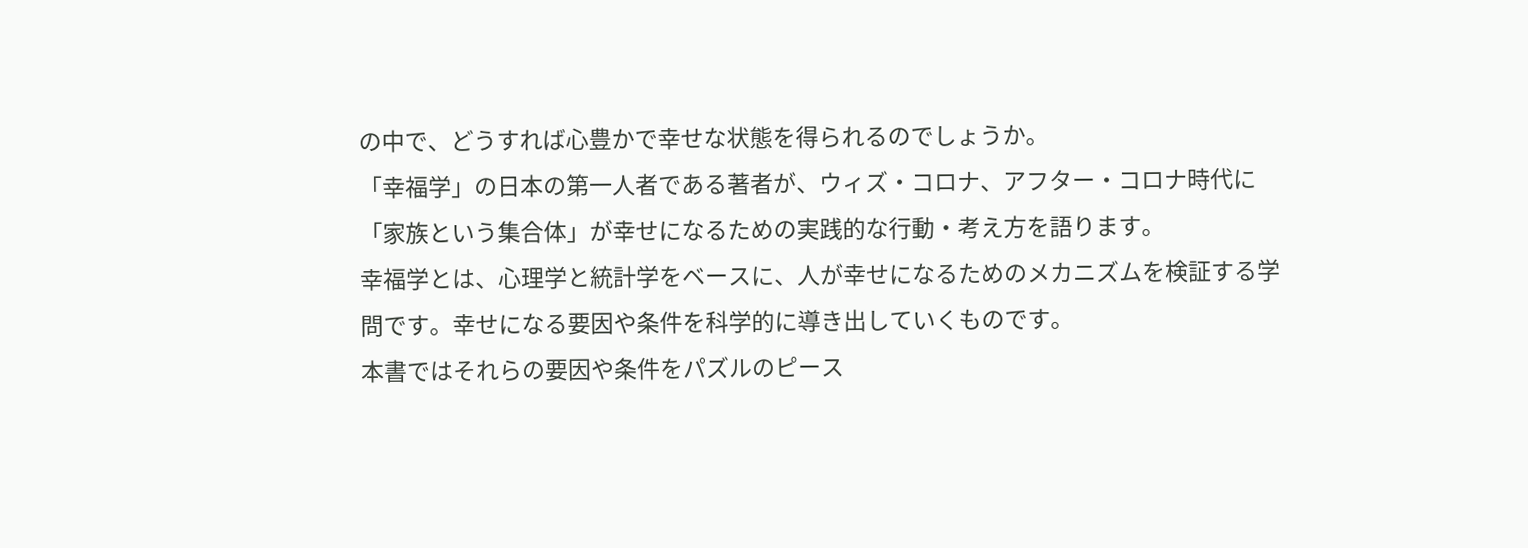の中で、どうすれば心豊かで幸せな状態を得られるのでしょうか。
「幸福学」の日本の第一人者である著者が、ウィズ・コロナ、アフター・コロナ時代に「家族という集合体」が幸せになるための実践的な行動・考え方を語ります。
幸福学とは、心理学と統計学をベースに、人が幸せになるためのメカニズムを検証する学問です。幸せになる要因や条件を科学的に導き出していくものです。
本書ではそれらの要因や条件をパズルのピース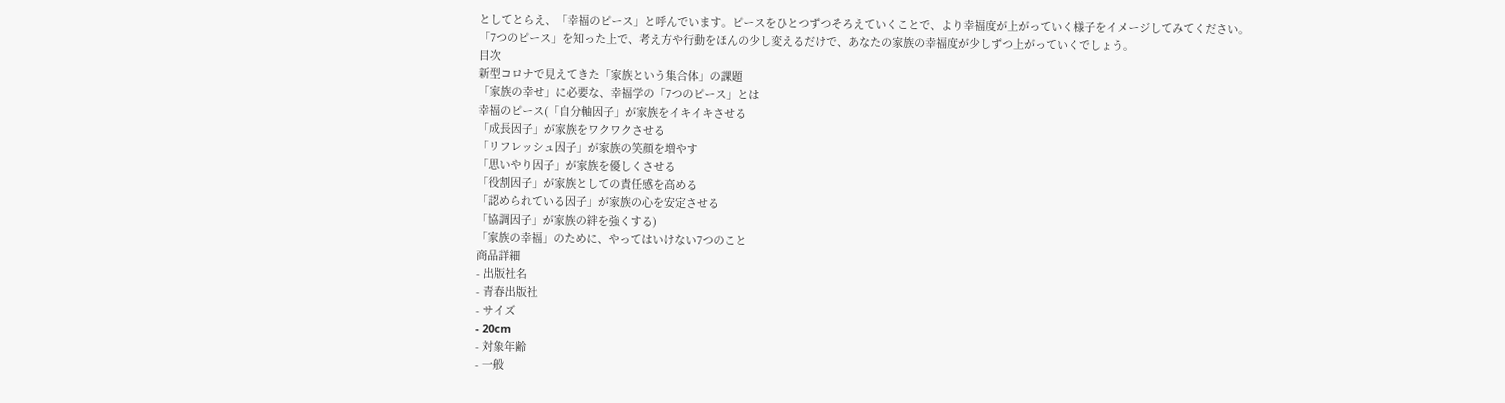としてとらえ、「幸福のピース」と呼んでいます。ピースをひとつずつそろえていくことで、より幸福度が上がっていく様子をイメージしてみてください。
「7つのピース」を知った上で、考え方や行動をほんの少し変えるだけで、あなたの家族の幸福度が少しずつ上がっていくでしょう。
目次
新型コロナで見えてきた「家族という集合体」の課題
「家族の幸せ」に必要な、幸福学の「7つのピース」とは
幸福のピース(「自分軸因子」が家族をイキイキさせる
「成長因子」が家族をワクワクさせる
「リフレッシュ因子」が家族の笑顔を増やす
「思いやり因子」が家族を優しくさせる
「役割因子」が家族としての責任感を高める
「認められている因子」が家族の心を安定させる
「協調因子」が家族の絆を強くする)
「家族の幸福」のために、やってはいけない7つのこと
商品詳細
- 出版社名
- 青春出版社
- サイズ
- 20cm
- 対象年齢
- 一般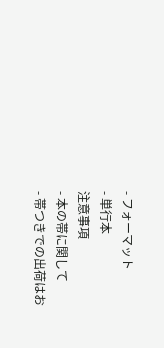- フォーマット
- 単行本
注意事項
- 本の帯に関して
- 帯つきでの出荷はお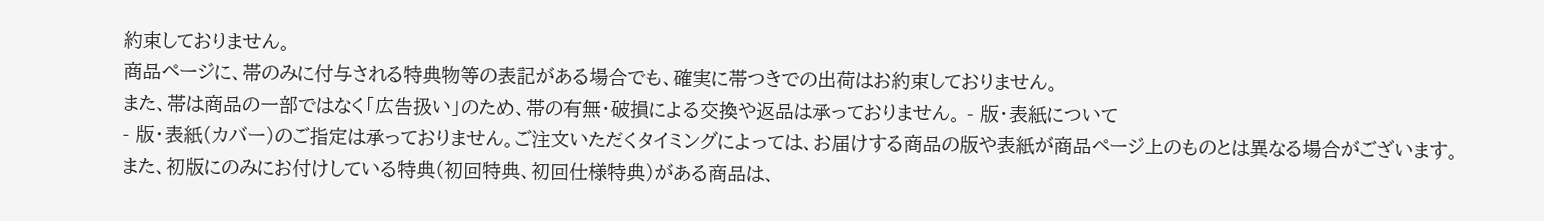約束しておりません。
商品ページに、帯のみに付与される特典物等の表記がある場合でも、確実に帯つきでの出荷はお約束しておりません。
また、帯は商品の一部ではなく「広告扱い」のため、帯の有無・破損による交換や返品は承っておりません。 - 版・表紙について
- 版・表紙(カバー)のご指定は承っておりません。ご注文いただくタイミングによっては、お届けする商品の版や表紙が商品ページ上のものとは異なる場合がございます。
また、初版にのみにお付けしている特典(初回特典、初回仕様特典)がある商品は、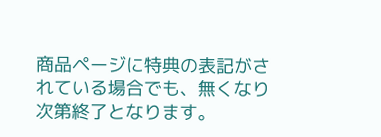商品ページに特典の表記がされている場合でも、無くなり次第終了となります。